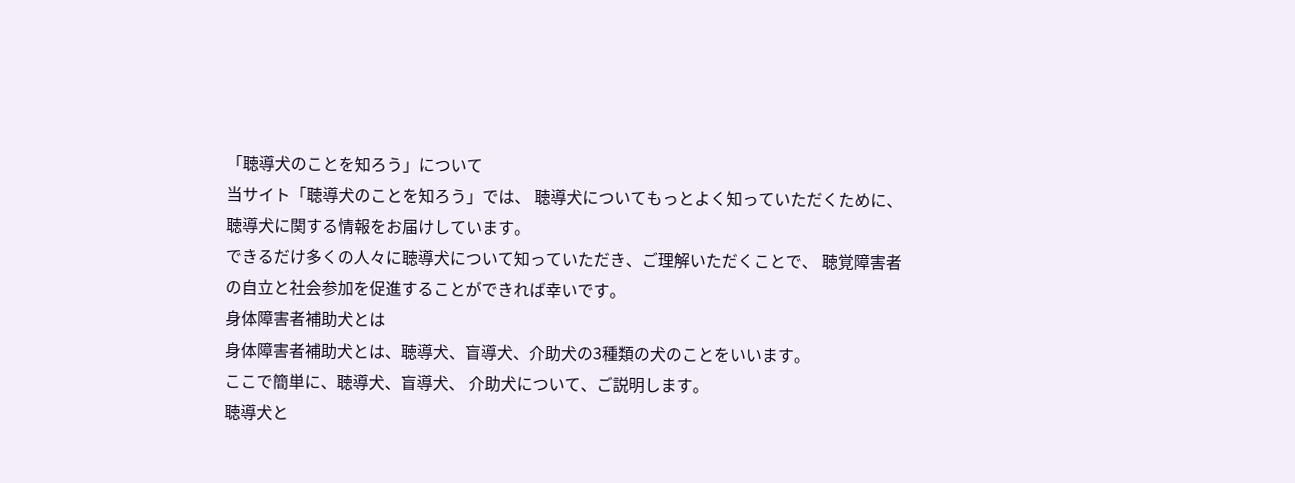「聴導犬のことを知ろう」について
当サイト「聴導犬のことを知ろう」では、 聴導犬についてもっとよく知っていただくために、聴導犬に関する情報をお届けしています。
できるだけ多くの人々に聴導犬について知っていただき、ご理解いただくことで、 聴覚障害者の自立と社会参加を促進することができれば幸いです。
身体障害者補助犬とは
身体障害者補助犬とは、聴導犬、盲導犬、介助犬の3種類の犬のことをいいます。
ここで簡単に、聴導犬、盲導犬、 介助犬について、ご説明します。
聴導犬と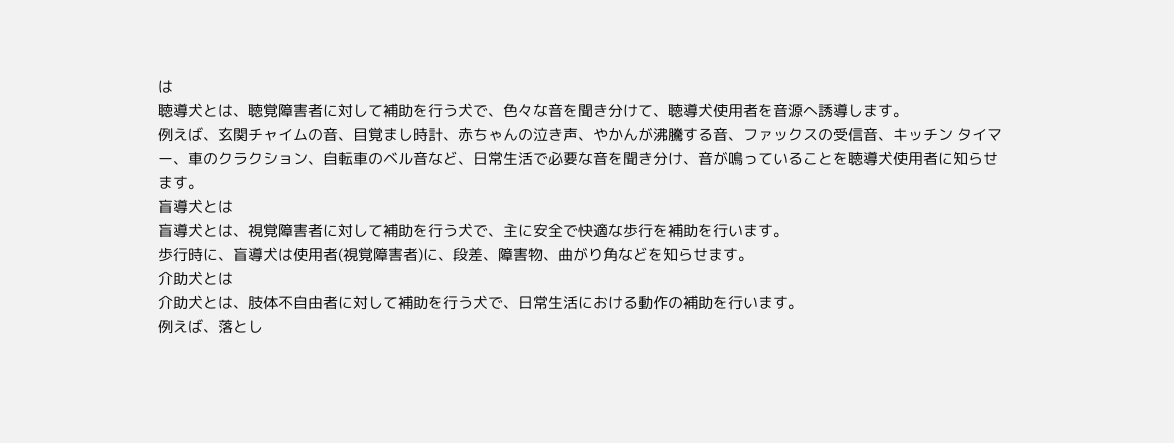は
聴導犬とは、聴覚障害者に対して補助を行う犬で、色々な音を聞き分けて、聴導犬使用者を音源へ誘導します。
例えば、玄関チャイムの音、目覚まし時計、赤ちゃんの泣き声、やかんが沸騰する音、ファックスの受信音、キッチン タイマー、車のクラクション、自転車のベル音など、日常生活で必要な音を聞き分け、音が鳴っていることを聴導犬使用者に知らせます。
盲導犬とは
盲導犬とは、視覚障害者に対して補助を行う犬で、主に安全で快適な歩行を補助を行います。
歩行時に、盲導犬は使用者(視覚障害者)に、段差、障害物、曲がり角などを知らせます。
介助犬とは
介助犬とは、肢体不自由者に対して補助を行う犬で、日常生活における動作の補助を行います。
例えば、落とし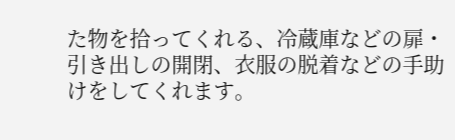た物を拾ってくれる、冷蔵庫などの扉・引き出しの開閉、衣服の脱着などの手助けをしてくれます。